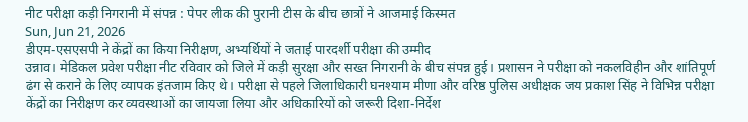नीट परीक्षा कड़ी निगरानी में संपन्न : पेपर लीक की पुरानी टीस के बीच छात्रों ने आजमाई किस्मत
Sun, Jun 21, 2026
डीएम-एसएसपी ने केंद्रों का किया निरीक्षण, अभ्यर्थियों ने जताई पारदर्शी परीक्षा की उम्मीद
उन्नाव। मेडिकल प्रवेश परीक्षा नीट रविवार को जिले में कड़ी सुरक्षा और सख्त निगरानी के बीच संपन्न हुई। प्रशासन ने परीक्षा को नकलविहीन और शांतिपूर्ण ढंग से कराने के लिए व्यापक इंतजाम किए थे। परीक्षा से पहले जिलाधिकारी घनश्याम मीणा और वरिष्ठ पुलिस अधीक्षक जय प्रकाश सिंह ने विभिन्न परीक्षा केंद्रों का निरीक्षण कर व्यवस्थाओं का जायजा लिया और अधिकारियों को जरूरी दिशा-निर्देश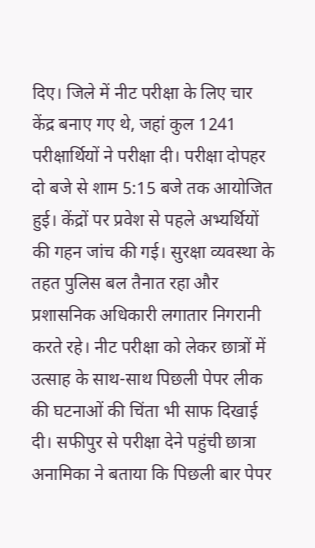दिए। जिले में नीट परीक्षा के लिए चार केंद्र बनाए गए थे, जहां कुल 1241 परीक्षार्थियों ने परीक्षा दी। परीक्षा दोपहर दो बजे से शाम 5:15 बजे तक आयोजित हुई। केंद्रों पर प्रवेश से पहले अभ्यर्थियों की गहन जांच की गई। सुरक्षा व्यवस्था के तहत पुलिस बल तैनात रहा और प्रशासनिक अधिकारी लगातार निगरानी करते रहे। नीट परीक्षा को लेकर छात्रों में उत्साह के साथ-साथ पिछली पेपर लीक की घटनाओं की चिंता भी साफ दिखाई दी। सफीपुर से परीक्षा देने पहुंची छात्रा अनामिका ने बताया कि पिछली बार पेपर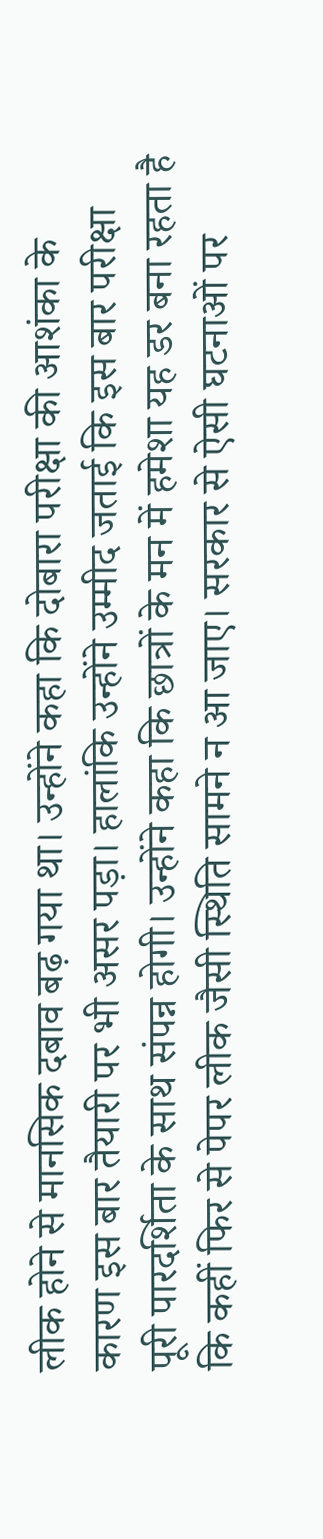लीक होने से मानसिक दबाव बढ़ गया था। उन्होंने कहा कि दोबारा परीक्षा की आशंका के कारण इस बार तैयारी पर भी असर पड़ा। हालांकि उन्होंने उम्मीद जताई कि इस बार परीक्षा पूरी पारदर्शिता के साथ संपन्न होगी। उन्होंने कहा कि छात्रों के मन में हमेशा यह डर बना रहता है कि कहीं फिर से पेपर लीक जैसी स्थिति सामने न आ जाए। सरकार से ऐसी घटनाओं पर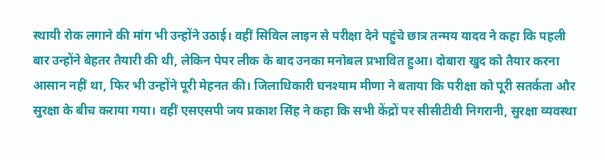स्थायी रोक लगाने की मांग भी उन्होंने उठाई। वहीं सिविल लाइन से परीक्षा देने पहुंचे छात्र तन्मय यादव ने कहा कि पहली बार उन्होंने बेहतर तैयारी की थी, लेकिन पेपर लीक के बाद उनका मनोबल प्रभावित हुआ। दोबारा खुद को तैयार करना आसान नहीं था, फिर भी उन्होंने पूरी मेहनत की। जिलाधिकारी घनश्याम मीणा ने बताया कि परीक्षा को पूरी सतर्कता और सुरक्षा के बीच कराया गया। वहीं एसएसपी जय प्रकाश सिंह ने कहा कि सभी केंद्रों पर सीसीटीवी निगरानी, सुरक्षा व्यवस्था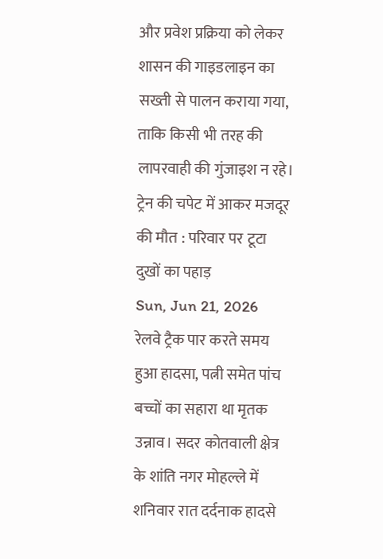और प्रवेश प्रक्रिया को लेकर शासन की गाइडलाइन का सख्ती से पालन कराया गया, ताकि किसी भी तरह की लापरवाही की गुंजाइश न रहे।
ट्रेन की चपेट में आकर मजदूर की मौत : परिवार पर टूटा दुखों का पहाड़
Sun, Jun 21, 2026
रेलवे ट्रैक पार करते समय हुआ हादसा, पत्नी समेत पांच बच्चों का सहारा था मृतक
उन्नाव। सदर कोतवाली क्षेत्र के शांति नगर मोहल्ले में शनिवार रात दर्दनाक हादसे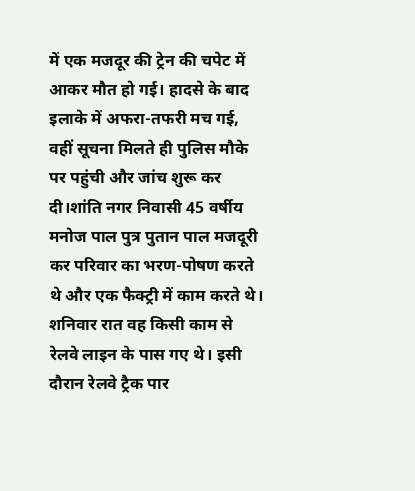में एक मजदूर की ट्रेन की चपेट में आकर मौत हो गई। हादसे के बाद इलाके में अफरा-तफरी मच गई, वहीं सूचना मिलते ही पुलिस मौके पर पहुंची और जांच शुरू कर दी।शांति नगर निवासी 45 वर्षीय मनोज पाल पुत्र पुतान पाल मजदूरी कर परिवार का भरण-पोषण करते थे और एक फैक्ट्री में काम करते थे। शनिवार रात वह किसी काम से रेलवे लाइन के पास गए थे। इसी दौरान रेलवे ट्रैक पार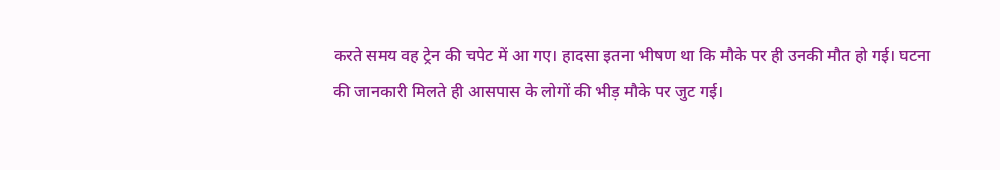करते समय वह ट्रेन की चपेट में आ गए। हादसा इतना भीषण था कि मौके पर ही उनकी मौत हो गई। घटना की जानकारी मिलते ही आसपास के लोगों की भीड़ मौके पर जुट गई।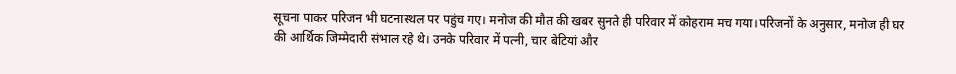सूचना पाकर परिजन भी घटनास्थल पर पहुंच गए। मनोज की मौत की खबर सुनते ही परिवार में कोहराम मच गया।परिजनों के अनुसार, मनोज ही घर की आर्थिक जिम्मेदारी संभाल रहे थे। उनके परिवार में पत्नी, चार बेटियां और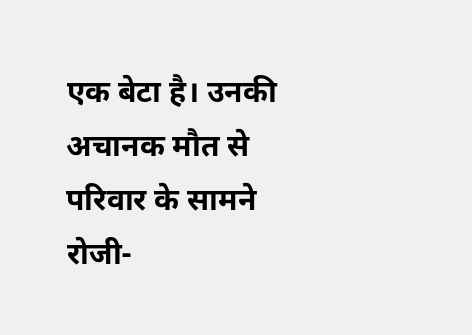एक बेटा है। उनकी अचानक मौत से परिवार के सामने रोजी-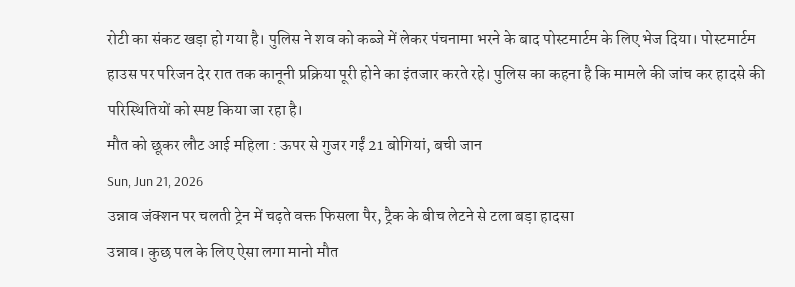रोटी का संकट खड़ा हो गया है। पुलिस ने शव को कब्जे में लेकर पंचनामा भरने के बाद पोस्टमार्टम के लिए भेज दिया। पोस्टमार्टम हाउस पर परिजन देर रात तक कानूनी प्रक्रिया पूरी होने का इंतजार करते रहे। पुलिस का कहना है कि मामले की जांच कर हादसे की परिस्थितियों को स्पष्ट किया जा रहा है।
मौत को छूकर लौट आई महिला : ऊपर से गुजर गईं 21 बोगियां, बची जान
Sun, Jun 21, 2026
उन्नाव जंक्शन पर चलती ट्रेन में चढ़ते वक्त फिसला पैर, ट्रैक के बीच लेटने से टला बड़ा हादसा
उन्नाव। कुछ पल के लिए ऐसा लगा मानो मौत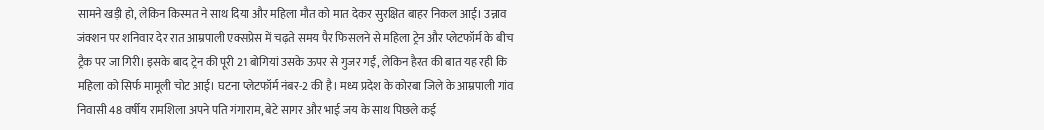सामने खड़ी हो, लेकिन किस्मत ने साथ दिया और महिला मौत को मात देकर सुरक्षित बाहर निकल आई। उन्नाव जंक्शन पर शनिवार देर रात आम्रपाली एक्सप्रेस में चढ़ते समय पैर फिसलने से महिला ट्रेन और प्लेटफॉर्म के बीच ट्रैक पर जा गिरी। इसके बाद ट्रेन की पूरी 21 बोगियां उसके ऊपर से गुजर गईं, लेकिन हैरत की बात यह रही कि महिला को सिर्फ मामूली चोट आई। घटना प्लेटफॉर्म नंबर-2 की है। मध्य प्रदेश के कोरबा जिले के आम्रपाली गांव निवासी 48 वर्षीय रामशिला अपने पति गंगाराम, बेटे सागर और भाई जय के साथ पिछले कई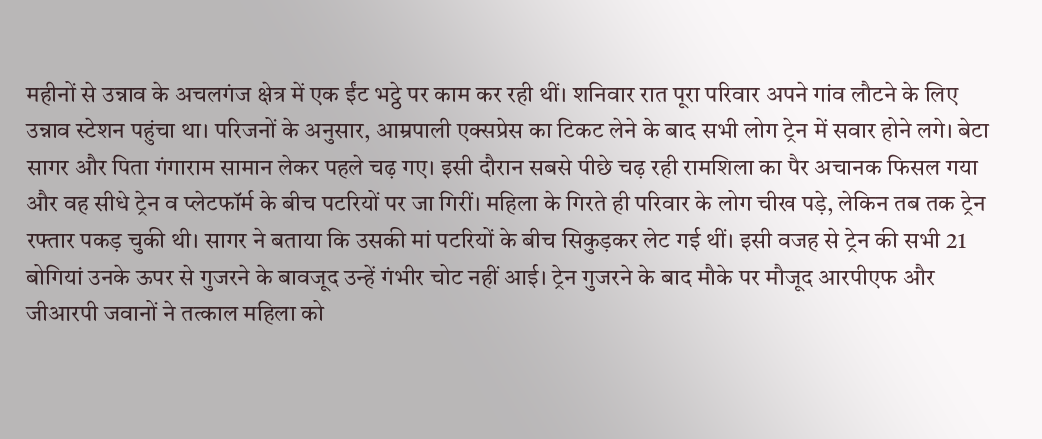महीनों से उन्नाव के अचलगंज क्षेत्र में एक ईंट भट्ठे पर काम कर रही थीं। शनिवार रात पूरा परिवार अपने गांव लौटने के लिए उन्नाव स्टेशन पहुंचा था। परिजनों के अनुसार, आम्रपाली एक्सप्रेस का टिकट लेने के बाद सभी लोग ट्रेन में सवार होने लगे। बेटा सागर और पिता गंगाराम सामान लेकर पहले चढ़ गए। इसी दौरान सबसे पीछे चढ़ रही रामशिला का पैर अचानक फिसल गया और वह सीधे ट्रेन व प्लेटफॉर्म के बीच पटरियों पर जा गिरीं। महिला के गिरते ही परिवार के लोग चीख पड़े, लेकिन तब तक ट्रेन रफ्तार पकड़ चुकी थी। सागर ने बताया कि उसकी मां पटरियों के बीच सिकुड़कर लेट गई थीं। इसी वजह से ट्रेन की सभी 21 बोगियां उनके ऊपर से गुजरने के बावजूद उन्हें गंभीर चोट नहीं आई। ट्रेन गुजरने के बाद मौके पर मौजूद आरपीएफ और जीआरपी जवानों ने तत्काल महिला को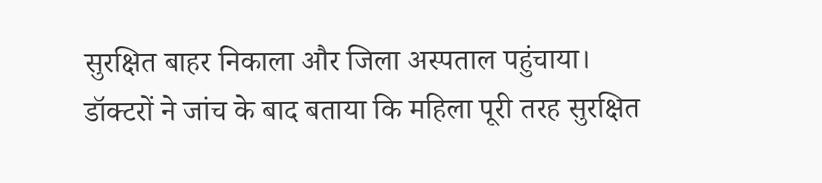सुरक्षित बाहर निकाला और जिला अस्पताल पहुंचाया। डॉक्टरों ने जांच के बाद बताया कि महिला पूरी तरह सुरक्षित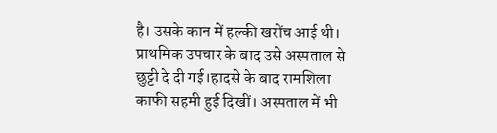है। उसके कान में हल्की खरोंच आई थी। प्राथमिक उपचार के बाद उसे अस्पताल से छुट्टी दे दी गई।हादसे के बाद रामशिला काफी सहमी हुई दिखीं। अस्पताल में भी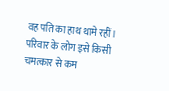वह पति का हाथ थामे रहीं। परिवार के लोग इसे किसी चमत्कार से कम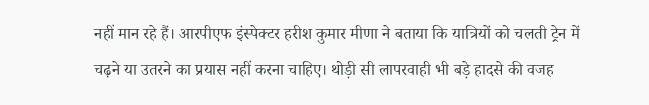नहीं मान रहे हैं। आरपीएफ इंस्पेक्टर हरीश कुमार मीणा ने बताया कि यात्रियों को चलती ट्रेन में चढ़ने या उतरने का प्रयास नहीं करना चाहिए। थोड़ी सी लापरवाही भी बड़े हादसे की वजह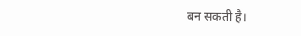बन सकती है।